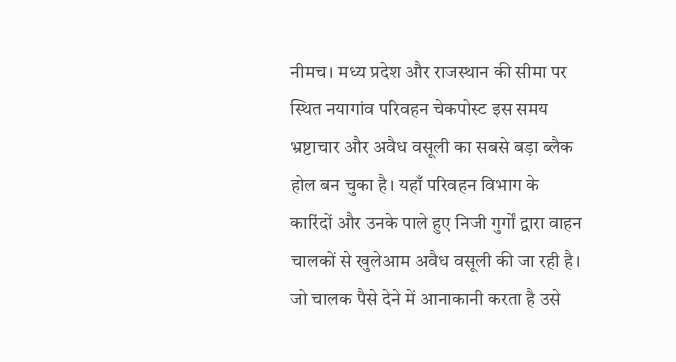नीमच। मध्य प्रदेश और राजस्थान की सीमा पर स्थित नयागांव परिवहन चेकपोस्ट इस समय भ्रष्टाचार और अवैध वसूली का सबसे बड़ा ब्लैक होल बन चुका है। यहाँ परिवहन विभाग के कारिंदों और उनके पाले हुए निजी गुर्गों द्वारा वाहन चालकों से खुलेआम अवैध वसूली की जा रही है। जो चालक पैसे देने में आनाकानी करता है उसे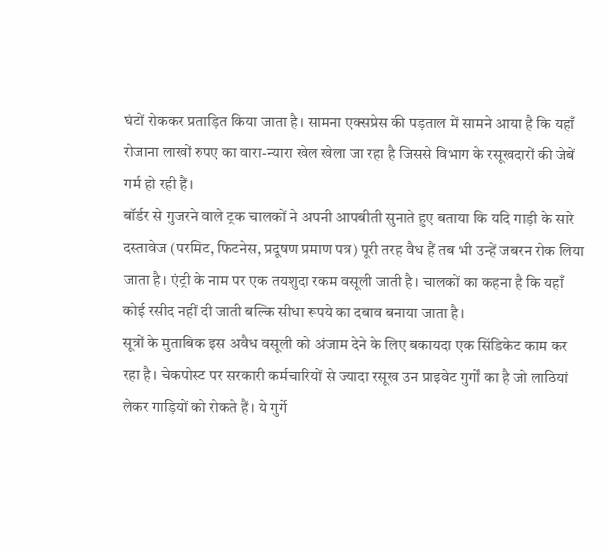घंटों रोककर प्रताड़ित किया जाता है। सामना एक्सप्रेस की पड़ताल में सामने आया है कि यहाँ रोजाना लाखों रुपए का वारा-न्यारा खेल खेला जा रहा है जिससे विभाग के रसूखदारों की जेबें गर्म हो रही हैं।
बॉर्डर से गुजरने वाले ट्रक चालकों ने अपनी आपबीती सुनाते हुए बताया कि यदि गाड़ी के सारे दस्तावेज (परमिट, फिटनेस, प्रदूषण प्रमाण पत्र) पूरी तरह वैध हैं तब भी उन्हें जबरन रोक लिया जाता है। एंट्री के नाम पर एक तयशुदा रकम वसूली जाती है। चालकों का कहना है कि यहाँ कोई रसीद नहीं दी जाती बल्कि सीधा रूपये का दबाव बनाया जाता है।
सूत्रों के मुताबिक इस अवैध वसूली को अंजाम देने के लिए बकायदा एक सिंडिकेट काम कर रहा है। चेकपोस्ट पर सरकारी कर्मचारियों से ज्यादा रसूख उन प्राइवेट गुर्गों का है जो लाठियां लेकर गाड़ियों को रोकते हैं। ये गुर्गे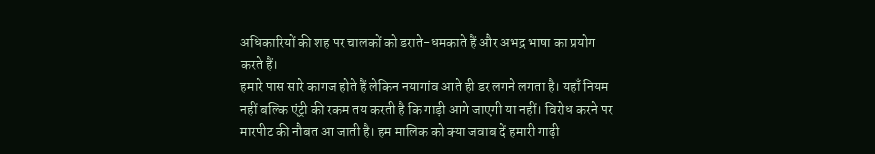अधिकारियों की शह पर चालकों को डराते-धमकाते हैं और अभद्र भाषा का प्रयोग करते हैं।
हमारे पास सारे कागज होते हैं लेकिन नयागांव आते ही डर लगने लगता है। यहाँ नियम नहीं बल्कि एंट्री की रकम तय करती है कि गाड़ी आगे जाएगी या नहीं। विरोध करने पर मारपीट की नौबत आ जाती है। हम मालिक को क्या जवाब दें हमारी गाढ़ी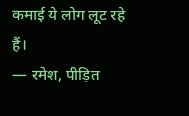कमाई ये लोग लूट रहे हैं।
— रमेश, पीड़ित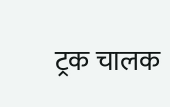ट्रक चालक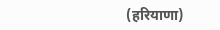(हरियाणा)